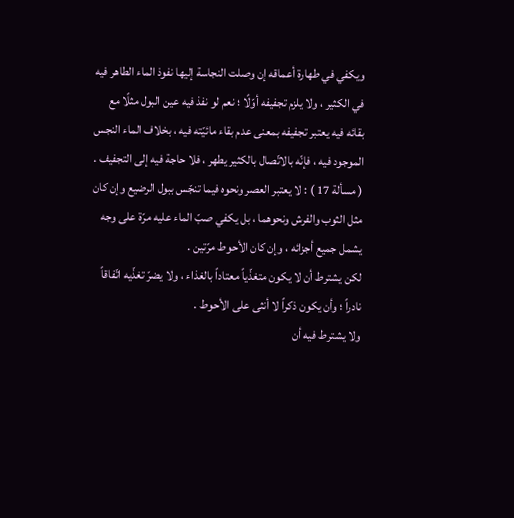ويكفي في طهارة أعماقه إن وصلت النجاسة إليها نفوذ الماء الطاهر فيه في الكثير ، ولا يلزم تجفيفه أوّلًا ؛ نعم لو نفذ فيه عين البول مثلًا مع بقائه فيه يعتبر تجفيفه بمعنى عدم بقاء مائيّته فيه ، بخلاف الماء النجس الموجود فيه ، فإنّه بالاتّصال بالكثير يطهر ، فلا حاجة فيه إلى التجفيف .
( مسألة 17 ) : لا يعتبر العصر ونحوه فيما تنجّس ببول الرضيع وإن كان مثل الثوب والفرش ونحوهما ، بل يكفي صبّ الماء عليه مرّة على وجه يشمل جميع أجزائه ، وإن كان الأحوط مرّتين .
لكن يشترط أن لا يكون متغذّياً معتاداً بالغذاء ، ولا يضرّ تغذّيه اتّفاقاً نادراً ؛ وأن يكون ذكراً لا أنثى على الأحوط .
ولا يشترط فيه أن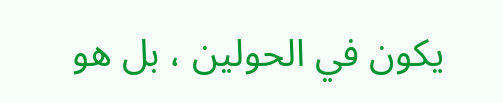يكون في الحولين ، بل هو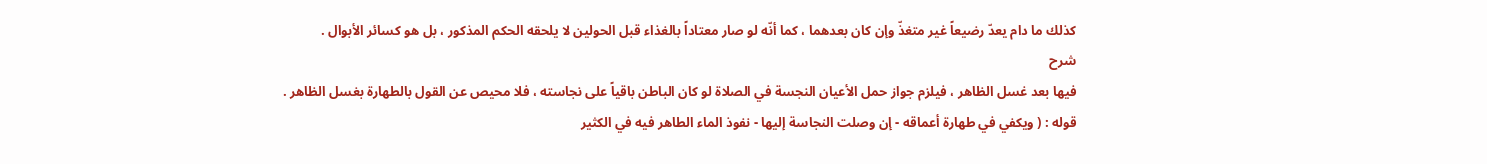كذلك ما دام يعدّ رضيعاً غير متغذّ وإن كان بعدهما ، كما أنّه لو صار معتاداً بالغذاء قبل الحولين لا يلحقه الحكم المذكور ، بل هو كسائر الأبوال .
شرح
فيها بعد غسل الظاهر ، فيلزم جواز حمل الأعيان النجسة في الصلاة لو كان الباطن باقياً على نجاسته ، فلا محيص عن القول بالطهارة بغسل الظاهر .
قوله : ( ويكفي في طهارة أعماقه - إن وصلت النجاسة إليها - نفوذ الماء الطاهر فيه في الكثير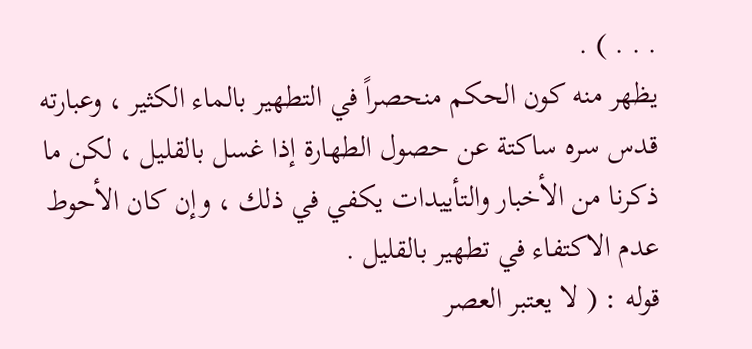. . . ) .
يظهر منه كون الحكم منحصراً في التطهير بالماء الكثير ، وعبارته قدس سره ساكتة عن حصول الطهارة إذا غسل بالقليل ، لكن ما ذكرنا من الأخبار والتأييدات يكفي في ذلك ، وإن كان الأحوط عدم الاكتفاء في تطهير بالقليل .
قوله : ( لا يعتبر العصر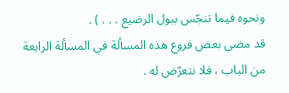ونحوه فيما تنجّس ببول الرضيع . . . ) .
قد مضى بعض فروع هذه المسألة في المسألة الرابعة من الباب ، فلا نتعرّض له .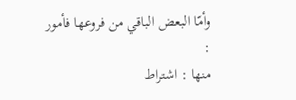وأمّا البعض الباقي من فروعها فأمور :
منها : اشتراط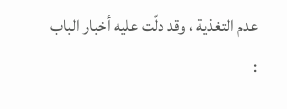عدم التغذية ، وقد دلّت عليه أخبار الباب :